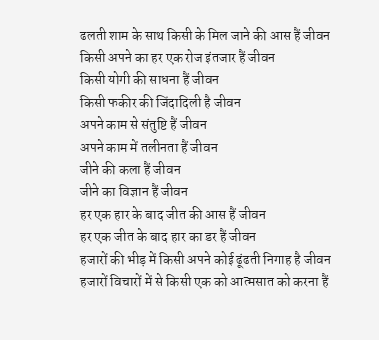ढलती शाम के साथ किसी के मिल जाने की आस हैं जीवन
किसी अपने का हर एक रोज इंतजार हैं जीवन
किसी योगी की साधना हैं जीवन
किसी फकीर की जिंदादिली है जीवन
अपने काम से संतुष्टि हैं जीवन
अपने काम में तलीनता हैं जीवन
जीने की कला हैं जीवन
जीने का विज्ञान हैं जीवन
हर एक हार के बाद जीत की आस हैं जीवन
हर एक जीत के बाद हार का डर हैं जीवन
हजारों की भीड़ में किसी अपने कोई ढूंढती निगाह है जीवन
हजारों विचारों में से किसी एक को आत्मसात को करना हैं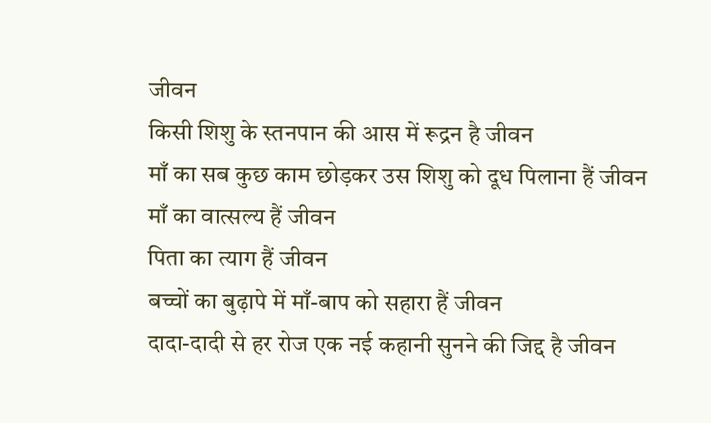जीवन
किसी शिशु के स्तनपान की आस में रूद्रन है जीवन
माँ का सब कुछ काम छोड़कर उस शिशु को दूध पिलाना हैं जीवन
माँ का वात्सल्य हैं जीवन
पिता का त्याग हैं जीवन
बच्चों का बुढ़ापे में माँ-बाप को सहारा हैं जीवन
दादा-दादी से हर रोज एक नई कहानी सुनने की जिद्द है जीवन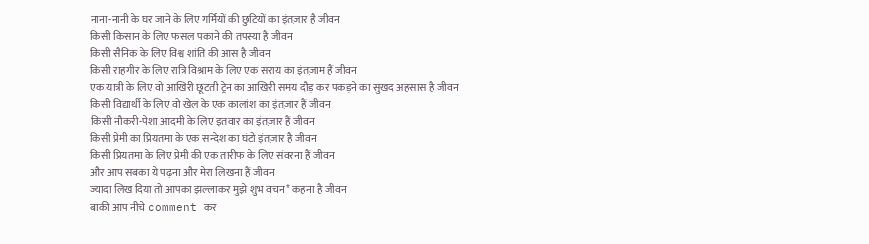नाना-नानी के घर जाने के लिए गर्मियों की छुटियों का इंतज़ार है जीवन
किसी किसान के लिए फसल पकाने की तपस्या है जीवन
किसी सैनिक के लिए विश्व शांति की आस है जीवन
किसी राहगीर के लिए रात्रि विश्राम के लिए एक सराय का इंतज़ाम हैं जीवन
एक यात्री के लिए वो आखिरी छूटती ट्रेन का आखिरी समय दौड़ कर पकड़ने का सुखद अहसास है जीवन
किसी विद्यार्थी के लिए वो खेल के एक कालांश का इंतज़ार हैं जीवन
किसी नौकरी-पेशा आदमी के लिए इतवार का इंतज़ार हैं जीवन
किसी प्रेमी का प्रियतमा के एक सन्देश का घंटो इंतज़ार है जीवन
किसी प्रियतमा के लिए प्रेमी की एक तारीफ के लिए संवरना हैं जीवन
और आप सबका ये पढ़ना और मेरा लिखना हैं जीवन
ज्यादा लिख दिया तो आपका झल्लाकर मुझे शुभ वचन* कहना है जीवन
बाकी आप नीचे comment कर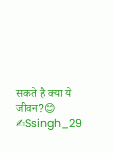सकते है क्या ये जीवन?😊
✍Ssingh_29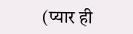(प्यार ही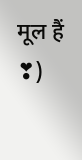मूल हैं ❣)